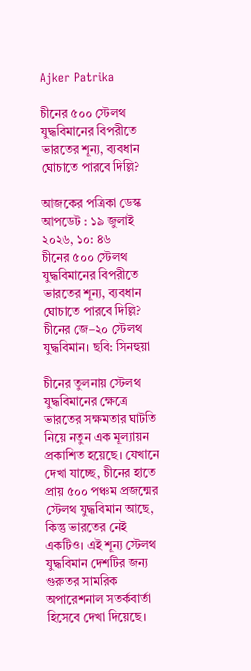Ajker Patrika

চীনের ৫০০ স্টেলথ যুদ্ধবিমানের বিপরীতে ভারতের শূন্য, ব্যবধান ঘোচাতে পারবে দিল্লি?

আজকের পত্রিকা ডেস্ক
আপডেট : ১৯ জুলাই ২০২৬, ১০: ৪৬
চীনের ৫০০ স্টেলথ যুদ্ধবিমানের বিপরীতে ভারতের শূন্য, ব্যবধান ঘোচাতে পারবে দিল্লি?
চীনের জে–২০ স্টেলথ যুদ্ধবিমান। ছবি: সিনহুয়া

চীনের তুলনায় স্টেলথ যুদ্ধবিমানের ক্ষেত্রে ভারতের সক্ষমতার ঘাটতি নিয়ে নতুন এক মূল্যায়ন প্রকাশিত হয়েছে। যেখানে দেখা যাচ্ছে, চীনের হাতে প্রায় ৫০০ পঞ্চম প্রজন্মের স্টেলথ যুদ্ধবিমান আছে, কিন্তু ভারতের নেই একটিও। এই শূন্য স্টেলথ যুদ্ধবিমান দেশটির জন্য গুরুতর সামরিক অপারেশনাল সতর্কবার্তা হিসেবে দেখা দিয়েছে।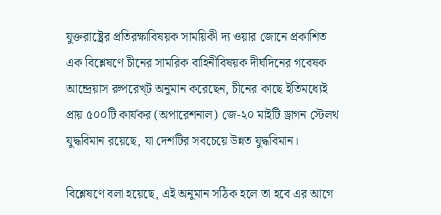যুক্তরাষ্ট্রের প্রতিরক্ষাবিষয়ক সাময়িকী দ্য ওয়ার জোনে প্রকাশিত এক বিশ্লেষণে চীনের সামরিক বাহিনীবিষয়ক দীর্ঘদিনের গবেষক আন্দ্রেয়াস রুপরেখ্ট অনুমান করেছেন, চীনের কাছে ইতিমধ্যেই প্রায় ৫০০টি কার্যকর (অপারেশনাল) জে-২০ মাইটি ড্রাগন স্টেলথ যুদ্ধবিমান রয়েছে, যা দেশটির সবচেয়ে উন্নত যুদ্ধবিমান।

বিশ্লেষণে বলা হয়েছে, এই অনুমান সঠিক হলে তা হবে এর আগে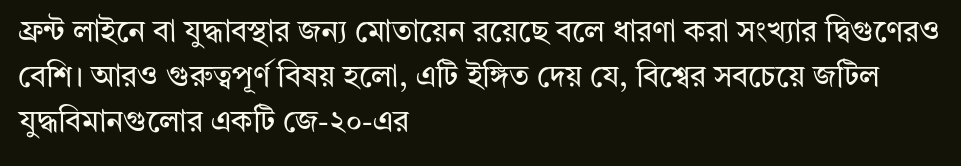ফ্রন্ট লাইনে বা যুদ্ধাবস্থার জন্য মোতায়েন রয়েছে বলে ধারণা করা সংখ্যার দ্বিগুণেরও বেশি। আরও গুরুত্বপূর্ণ বিষয় হলো, এটি ইঙ্গিত দেয় যে, বিশ্বের সবচেয়ে জটিল যুদ্ধবিমানগুলোর একটি জে-২০-এর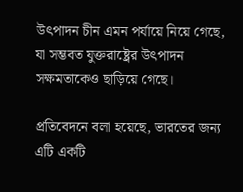উৎপাদন চীন এমন পর্যায়ে নিয়ে গেছে, যা সম্ভবত যুক্তরাষ্ট্রের উৎপাদন সক্ষমতাকেও ছাড়িয়ে গেছে।

প্রতিবেদনে বলা হয়েছে, ভারতের জন্য এটি একটি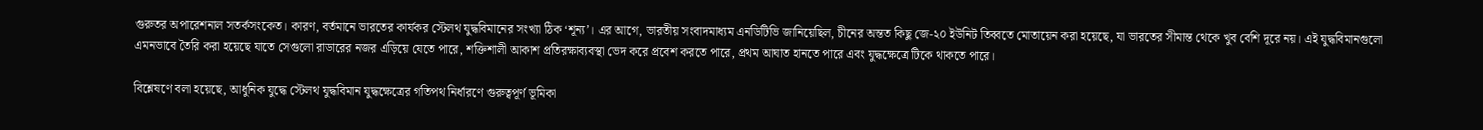গুরুতর অপারেশনাল সতর্কসংকেত। কারণ, বর্তমানে ভারতের কার্যকর স্টেলথ যুদ্ধবিমানের সংখ্যা ঠিক ‘শূন্য’। এর আগে, ভারতীয় সংবাদমাধ্যম এনডিটিভি জানিয়েছিল, চীনের অন্তত কিছু জে-২০ ইউনিট তিব্বতে মোতায়েন করা হয়েছে, যা ভারতের সীমান্ত থেকে খুব বেশি দূরে নয়। এই যুদ্ধবিমানগুলো এমনভাবে তৈরি করা হয়েছে যাতে সেগুলো রাডারের নজর এড়িয়ে যেতে পারে, শক্তিশালী আকাশ প্রতিরক্ষাব্যবস্থা ভেদ করে প্রবেশ করতে পারে, প্রথম আঘাত হানতে পারে এবং যুদ্ধক্ষেত্রে টিকে থাকতে পারে।

বিশ্লেষণে বলা হয়েছে, আধুনিক যুদ্ধে স্টেলথ যুদ্ধবিমান যুদ্ধক্ষেত্রের গতিপথ নির্ধারণে গুরুত্বপূর্ণ ভূমিকা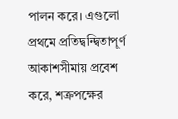পালন করে। এগুলো প্রথমে প্রতিদ্বন্দ্বিতাপূর্ণ আকাশসীমায় প্রবেশ করে, শত্রুপক্ষের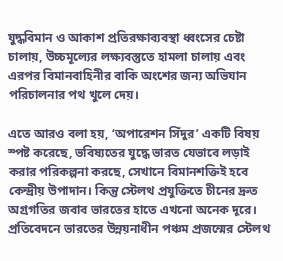যুদ্ধবিমান ও আকাশ প্রতিরক্ষাব্যবস্থা ধ্বংসের চেষ্টা চালায়, উচ্চমূল্যের লক্ষ্যবস্তুতে হামলা চালায় এবং এরপর বিমানবাহিনীর বাকি অংশের জন্য অভিযান পরিচালনার পথ খুলে দেয়।

এতে আরও বলা হয়, ‘অপারেশন সিঁদুর’ একটি বিষয় স্পষ্ট করেছে, ভবিষ্যতের যুদ্ধে ভারত যেভাবে লড়াই করার পরিকল্পনা করছে, সেখানে বিমানশক্তিই হবে কেন্দ্রীয় উপাদান। কিন্তু স্টেলথ প্রযুক্তিতে চীনের দ্রুত অগ্রগতির জবাব ভারতের হাতে এখনো অনেক দূরে। প্রতিবেদনে ভারতের উন্নয়নাধীন পঞ্চম প্রজন্মের স্টেলথ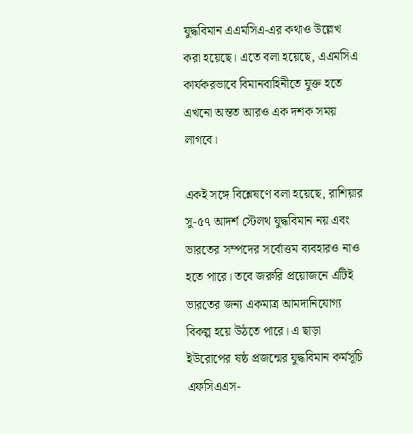যুদ্ধবিমান এএমসিএ-এর কথাও উল্লেখ করা হয়েছে। এতে বলা হয়েছে, এএমসিএ কার্যকরভাবে বিমানবাহিনীতে যুক্ত হতে এখনো অন্তত আরও এক দশক সময় লাগবে।

একই সঙ্গে বিশ্লেষণে বলা হয়েছে, রাশিয়ার সু-৫৭ আদর্শ স্টেলথ যুদ্ধবিমান নয় এবং ভারতের সম্পদের সর্বোত্তম ব্যবহারও নাও হতে পারে। তবে জরুরি প্রয়োজনে এটিই ভারতের জন্য একমাত্র আমদানিযোগ্য বিকল্প হয়ে উঠতে পারে। এ ছাড়া ইউরোপের ষষ্ঠ প্রজন্মের যুদ্ধবিমান কর্মসূচি এফসিএএস-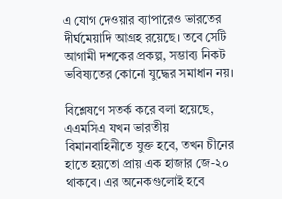এ যোগ দেওয়ার ব্যাপারেও ভারতের দীর্ঘমেয়াদি আগ্রহ রয়েছে। তবে সেটি আগামী দশকের প্রকল্প, সম্ভাব্য নিকট ভবিষ্যতের কোনো যুদ্ধের সমাধান নয়।

বিশ্লেষণে সতর্ক করে বলা হয়েছে, এএমসিএ যখন ভারতীয় বিমানবাহিনীতে যুক্ত হবে, তখন চীনের হাতে হয়তো প্রায় এক হাজার জে-২০ থাকবে। এর অনেকগুলোই হবে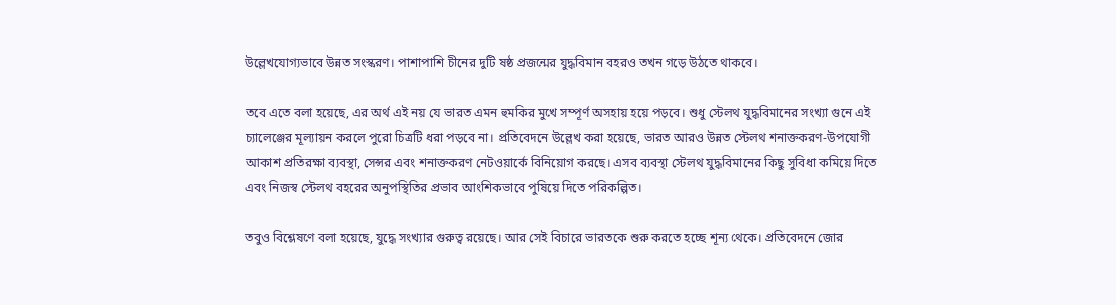উল্লেখযোগ্যভাবে উন্নত সংস্করণ। পাশাপাশি চীনের দুটি ষষ্ঠ প্রজন্মের যুদ্ধবিমান বহরও তখন গড়ে উঠতে থাকবে।

তবে এতে বলা হয়েছে, এর অর্থ এই নয় যে ভারত এমন হুমকির মুখে সম্পূর্ণ অসহায় হয়ে পড়বে। শুধু স্টেলথ যুদ্ধবিমানের সংখ্যা গুনে এই চ্যালেঞ্জের মূল্যায়ন করলে পুরো চিত্রটি ধরা পড়বে না। প্রতিবেদনে উল্লেখ করা হয়েছে, ভারত আরও উন্নত স্টেলথ শনাক্তকরণ-উপযোগী আকাশ প্রতিরক্ষা ব্যবস্থা, সেন্সর এবং শনাক্তকরণ নেটওয়ার্কে বিনিয়োগ করছে। এসব ব্যবস্থা স্টেলথ যুদ্ধবিমানের কিছু সুবিধা কমিয়ে দিতে এবং নিজস্ব স্টেলথ বহরের অনুপস্থিতির প্রভাব আংশিকভাবে পুষিয়ে দিতে পরিকল্পিত।

তবুও বিশ্লেষণে বলা হয়েছে, যুদ্ধে সংখ্যার গুরুত্ব রয়েছে। আর সেই বিচারে ভারতকে শুরু করতে হচ্ছে শূন্য থেকে। প্রতিবেদনে জোর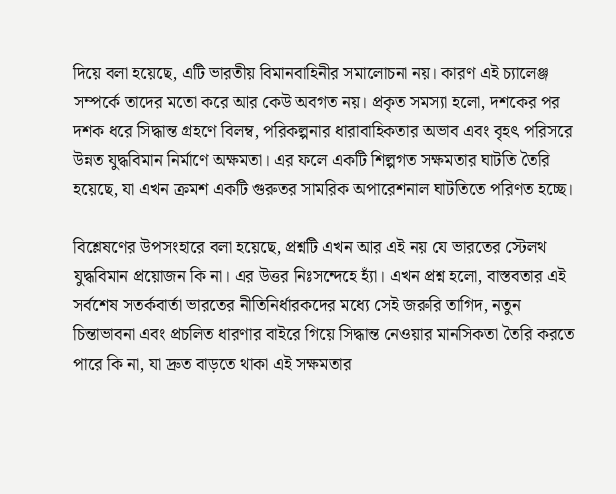দিয়ে বলা হয়েছে, এটি ভারতীয় বিমানবাহিনীর সমালোচনা নয়। কারণ এই চ্যালেঞ্জ সম্পর্কে তাদের মতো করে আর কেউ অবগত নয়। প্রকৃত সমস্যা হলো, দশকের পর দশক ধরে সিদ্ধান্ত গ্রহণে বিলম্ব, পরিকল্পনার ধারাবাহিকতার অভাব এবং বৃহৎ পরিসরে উন্নত যুদ্ধবিমান নির্মাণে অক্ষমতা। এর ফলে একটি শিল্পগত সক্ষমতার ঘাটতি তৈরি হয়েছে, যা এখন ক্রমশ একটি গুরুতর সামরিক অপারেশনাল ঘাটতিতে পরিণত হচ্ছে।

বিশ্লেষণের উপসংহারে বলা হয়েছে, প্রশ্নটি এখন আর এই নয় যে ভারতের স্টেলথ যুদ্ধবিমান প্রয়োজন কি না। এর উত্তর নিঃসন্দেহে হ্যাঁ। এখন প্রশ্ন হলো, বাস্তবতার এই সর্বশেষ সতর্কবার্তা ভারতের নীতিনির্ধারকদের মধ্যে সেই জরুরি তাগিদ, নতুন চিন্তাভাবনা এবং প্রচলিত ধারণার বাইরে গিয়ে সিদ্ধান্ত নেওয়ার মানসিকতা তৈরি করতে পারে কি না, যা দ্রুত বাড়তে থাকা এই সক্ষমতার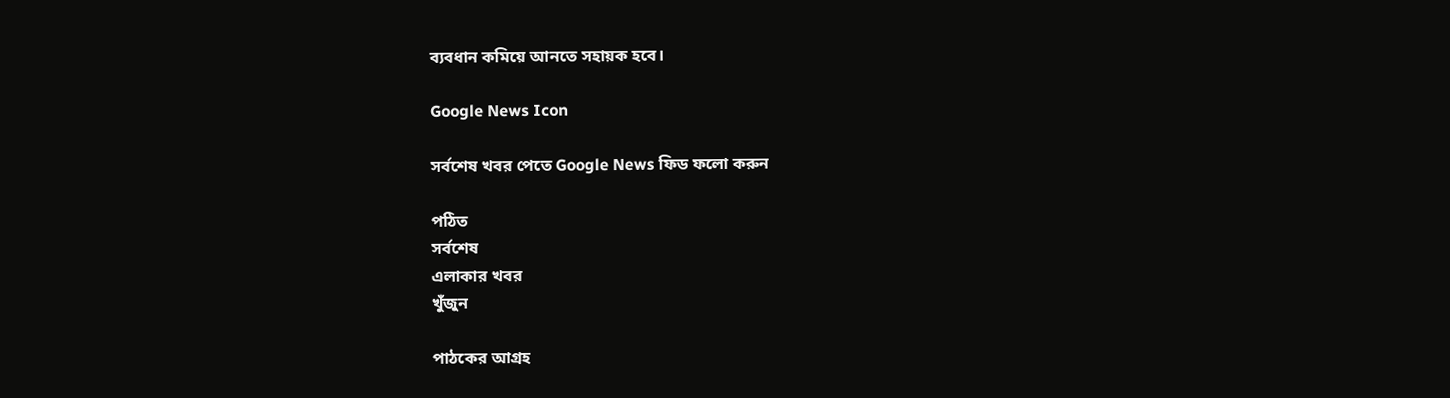ব্যবধান কমিয়ে আনতে সহায়ক হবে।

Google News Icon

সর্বশেষ খবর পেতে Google News ফিড ফলো করুন

পঠিত
সর্বশেষ
এলাকার খবর
খুঁজুন

পাঠকের আগ্রহ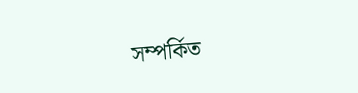সম্পর্কিত